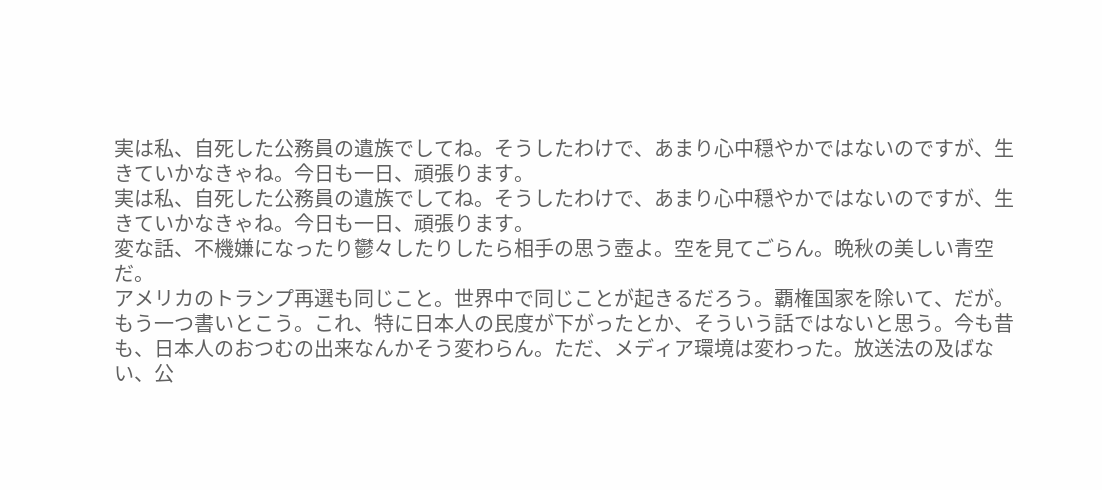実は私、自死した公務員の遺族でしてね。そうしたわけで、あまり心中穏やかではないのですが、生きていかなきゃね。今日も一日、頑張ります。
実は私、自死した公務員の遺族でしてね。そうしたわけで、あまり心中穏やかではないのですが、生きていかなきゃね。今日も一日、頑張ります。
変な話、不機嫌になったり鬱々したりしたら相手の思う壺よ。空を見てごらん。晩秋の美しい青空だ。
アメリカのトランプ再選も同じこと。世界中で同じことが起きるだろう。覇権国家を除いて、だが。
もう一つ書いとこう。これ、特に日本人の民度が下がったとか、そういう話ではないと思う。今も昔も、日本人のおつむの出来なんかそう変わらん。ただ、メディア環境は変わった。放送法の及ばない、公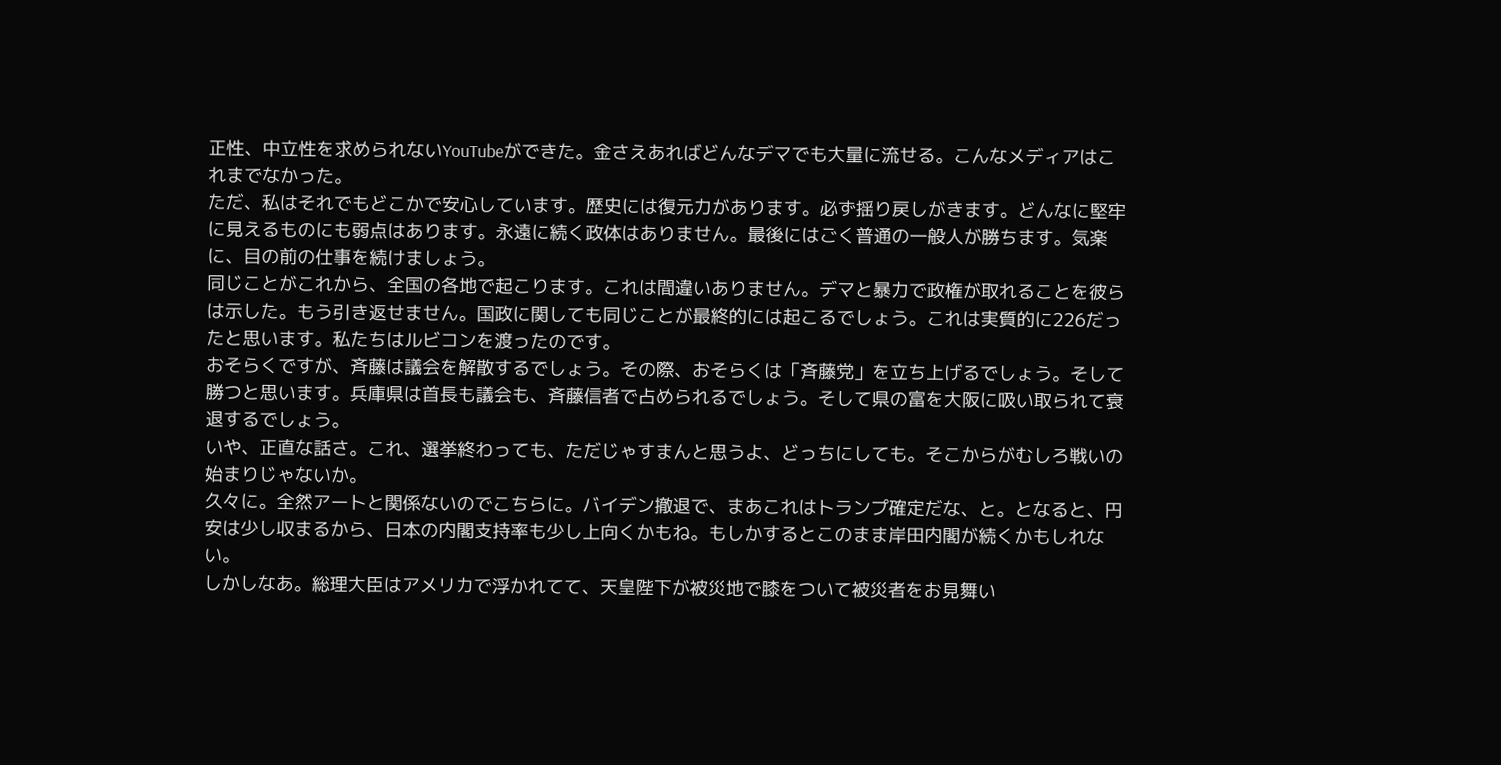正性、中立性を求められないYouTubeができた。金さえあればどんなデマでも大量に流せる。こんなメディアはこれまでなかった。
ただ、私はそれでもどこかで安心しています。歴史には復元力があります。必ず揺り戻しがきます。どんなに堅牢に見えるものにも弱点はあります。永遠に続く政体はありません。最後にはごく普通の一般人が勝ちます。気楽に、目の前の仕事を続けましょう。
同じことがこれから、全国の各地で起こります。これは間違いありません。デマと暴力で政権が取れることを彼らは示した。もう引き返せません。国政に関しても同じことが最終的には起こるでしょう。これは実質的に226だったと思います。私たちはルビコンを渡ったのです。
おそらくですが、斉藤は議会を解散するでしょう。その際、おそらくは「斉藤党」を立ち上げるでしょう。そして勝つと思います。兵庫県は首長も議会も、斉藤信者で占められるでしょう。そして県の富を大阪に吸い取られて衰退するでしょう。
いや、正直な話さ。これ、選挙終わっても、ただじゃすまんと思うよ、どっちにしても。そこからがむしろ戦いの始まりじゃないか。
久々に。全然アートと関係ないのでこちらに。バイデン撤退で、まあこれはトランプ確定だな、と。となると、円安は少し収まるから、日本の内閣支持率も少し上向くかもね。もしかするとこのまま岸田内閣が続くかもしれない。
しかしなあ。総理大臣はアメリカで浮かれてて、天皇陛下が被災地で膝をついて被災者をお見舞い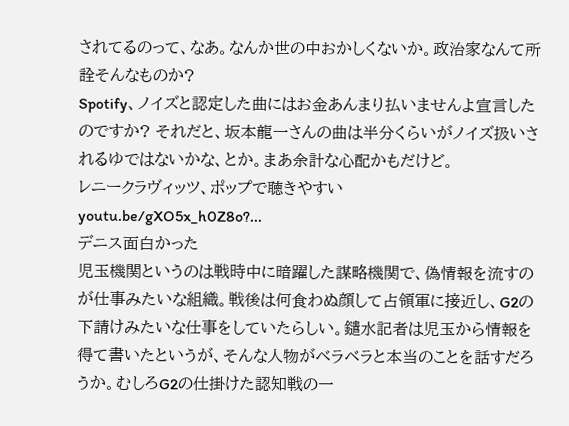されてるのって、なあ。なんか世の中おかしくないか。政治家なんて所詮そんなものか?
Spotify、ノイズと認定した曲にはお金あんまり払いませんよ宣言したのですか? それだと、坂本龍一さんの曲は半分くらいがノイズ扱いされるゆではないかな、とか。まあ余計な心配かもだけど。
レニークラヴィッツ、ポップで聴きやすい
youtu.be/gXO5x_h0Z8o?...
デニス面白かった
児玉機関というのは戦時中に暗躍した謀略機関で、偽情報を流すのが仕事みたいな組織。戦後は何食わぬ顔して占領軍に接近し、G2の下請けみたいな仕事をしていたらしい。鑓水記者は児玉から情報を得て書いたというが、そんな人物がベラベラと本当のことを話すだろうか。むしろG2の仕掛けた認知戦の一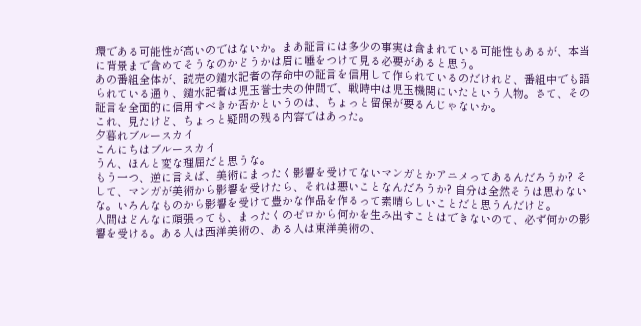環である可能性が高いのではないか。まあ証言には多少の事実は含まれている可能性もあるが、本当に背景まで含めてそうなのかどうかは眉に唾をつけて見る必要があると思う。
あの番組全体が、読売の鑓水記者の存命中の証言を信用して作られているのだけれど、番組中でも語られている通り、鑓水記者は児玉誉士夫の仲間で、戦時中は児玉機関にいたという人物。さて、その証言を全面的に信用すべきか否かというのは、ちょっと留保が要るんじゃないか。
これ、見たけど、ちょっと疑問の残る内容ではあった。
夕暮れブルースカイ
こんにちはブルースカイ
うん、ほんと変な理屈だと思うな。
もう一つ、逆に言えば、美術にまったく影響を受けてないマンガとかアニメってあるんだろうか? そして、マンガが美術から影響を受けたら、それは悪いことなんだろうか? 自分は全然そうは思わないな。いろんなものから影響を受けて豊かな作品を作るって素晴らしいことだと思うんだけど。
人間はどんなに頑張っても、まったくのゼロから何かを生み出すことはできないのて、必ず何かの影響を受ける。ある人は西洋美術の、ある人は東洋美術の、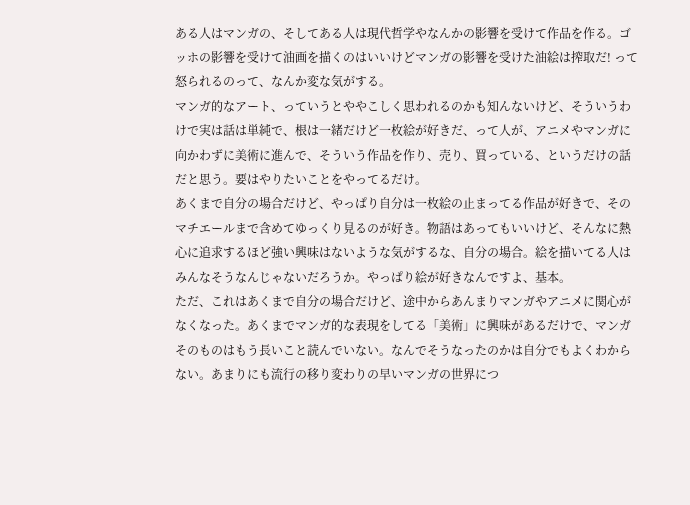ある人はマンガの、そしてある人は現代哲学やなんかの影響を受けて作品を作る。ゴッホの影響を受けて油画を描くのはいいけどマンガの影響を受けた油絵は搾取だ! って怒られるのって、なんか変な気がする。
マンガ的なアート、っていうとややこしく思われるのかも知んないけど、そういうわけで実は話は単純で、根は一緒だけど一枚絵が好きだ、って人が、アニメやマンガに向かわずに美術に進んで、そういう作品を作り、売り、買っている、というだけの話だと思う。要はやりたいことをやってるだけ。
あくまで自分の場合だけど、やっぱり自分は一枚絵の止まってる作品が好きで、そのマチエールまで含めてゆっくり見るのが好き。物語はあってもいいけど、そんなに熱心に追求するほど強い興味はないような気がするな、自分の場合。絵を描いてる人はみんなそうなんじゃないだろうか。やっぱり絵が好きなんですよ、基本。
ただ、これはあくまで自分の場合だけど、途中からあんまりマンガやアニメに関心がなくなった。あくまでマンガ的な表現をしてる「美術」に興味があるだけで、マンガそのものはもう長いこと読んでいない。なんでそうなったのかは自分でもよくわからない。あまりにも流行の移り変わりの早いマンガの世界につ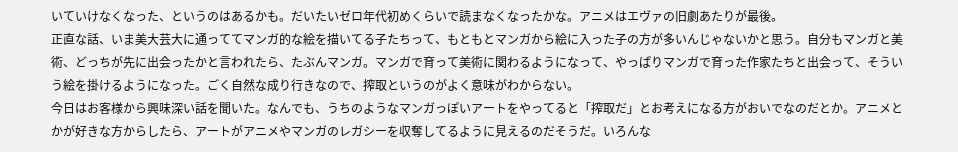いていけなくなった、というのはあるかも。だいたいゼロ年代初めくらいで読まなくなったかな。アニメはエヴァの旧劇あたりが最後。
正直な話、いま美大芸大に通っててマンガ的な絵を描いてる子たちって、もともとマンガから絵に入った子の方が多いんじゃないかと思う。自分もマンガと美術、どっちが先に出会ったかと言われたら、たぶんマンガ。マンガで育って美術に関わるようになって、やっぱりマンガで育った作家たちと出会って、そういう絵を掛けるようになった。ごく自然な成り行きなので、搾取というのがよく意味がわからない。
今日はお客様から興味深い話を聞いた。なんでも、うちのようなマンガっぽいアートをやってると「搾取だ」とお考えになる方がおいでなのだとか。アニメとかが好きな方からしたら、アートがアニメやマンガのレガシーを収奪してるように見えるのだそうだ。いろんな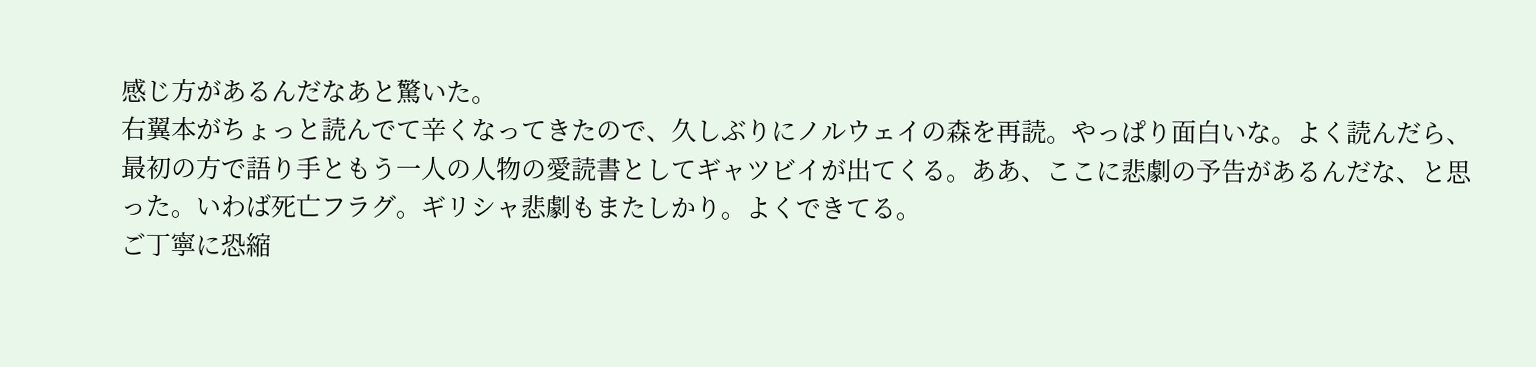感じ方があるんだなあと驚いた。
右翼本がちょっと読んでて辛くなってきたので、久しぶりにノルウェイの森を再読。やっぱり面白いな。よく読んだら、最初の方で語り手ともう一人の人物の愛読書としてギャツビイが出てくる。ああ、ここに悲劇の予告があるんだな、と思った。いわば死亡フラグ。ギリシャ悲劇もまたしかり。よくできてる。
ご丁寧に恐縮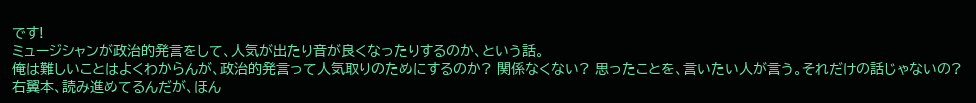です!
ミュージシャンが政治的発言をして、人気が出たり音が良くなったりするのか、という話。
俺は難しいことはよくわからんが、政治的発言って人気取りのためにするのか? 関係なくない? 思ったことを、言いたい人が言う。それだけの話じゃないの?
右翼本、読み進めてるんだが、ほん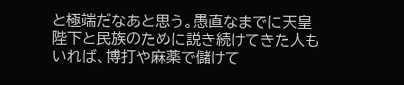と極端だなあと思う。愚直なまでに天皇陛下と民族のために説き続けてきた人もいれば、博打や麻薬で儲けて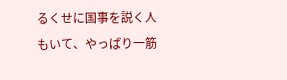るくせに国事を説く人もいて、やっぱり一筋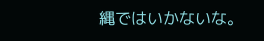縄ではいかないな。